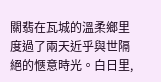關翡在瓦城的溫柔鄉里度過了兩天近乎與世隔絕的愜意時光。白日里,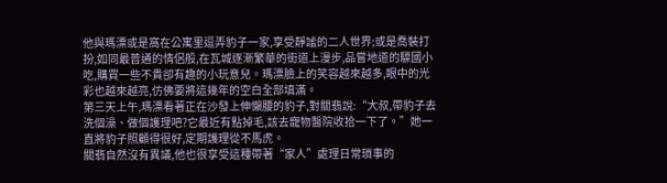他與瑪漂或是窩在公寓里逗弄豹子一家,享受靜謐的二人世界;或是喬裝打扮,如同最普通的情侶般,在瓦城逐漸繁華的街道上漫步,品嘗地道的驃國小吃,購買一些不貴卻有趣的小玩意兒。瑪漂臉上的笑容越來越多,眼中的光彩也越來越亮,仿佛要將這幾年的空白全部填滿。
第三天上午,瑪漂看著正在沙發上伸懶腰的豹子,對關翡說:“大叔,帶豹子去洗個澡、做個護理吧?它最近有點掉毛,該去寵物醫院收拾一下了。”她一直將豹子照顧得很好,定期護理從不馬虎。
關翡自然沒有異議,他也很享受這種帶著“家人”處理日常瑣事的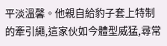平淡溫馨。他親自給豹子套上特制的牽引繩,這家伙如今體型威猛,尋常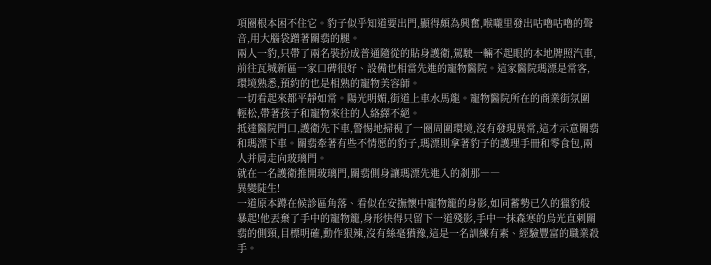項圈根本困不住它。豹子似乎知道要出門,顯得頗為興奮,喉嚨里發出咕嚕咕嚕的聲音,用大腦袋蹭著關翡的腿。
兩人一豹,只帶了兩名裝扮成普通隨從的貼身護衛,駕駛一輛不起眼的本地牌照汽車,前往瓦城新區一家口碑很好、設備也相當先進的寵物醫院。這家醫院瑪漂是常客,環境熟悉,預約的也是相熟的寵物美容師。
一切看起來都平靜如常。陽光明媚,街道上車水馬龍。寵物醫院所在的商業街氛圍輕松,帶著孩子和寵物來往的人絡繹不絕。
抵達醫院門口,護衛先下車,警惕地掃視了一圈周圍環境,沒有發現異常,這才示意關翡和瑪漂下車。關翡牽著有些不情愿的豹子,瑪漂則拿著豹子的護理手冊和零食包,兩人并肩走向玻璃門。
就在一名護衛推開玻璃門,關翡側身讓瑪漂先進入的剎那――
異變陡生!
一道原本蹲在候診區角落、看似在安撫懷中寵物籠的身影,如同蓄勢已久的獵豹般暴起!他丟棄了手中的寵物籠,身形快得只留下一道殘影,手中一抹森寒的烏光直刺關翡的側頸,目標明確,動作狠辣,沒有絲毫猶豫,這是一名訓練有素、經驗豐富的職業殺手。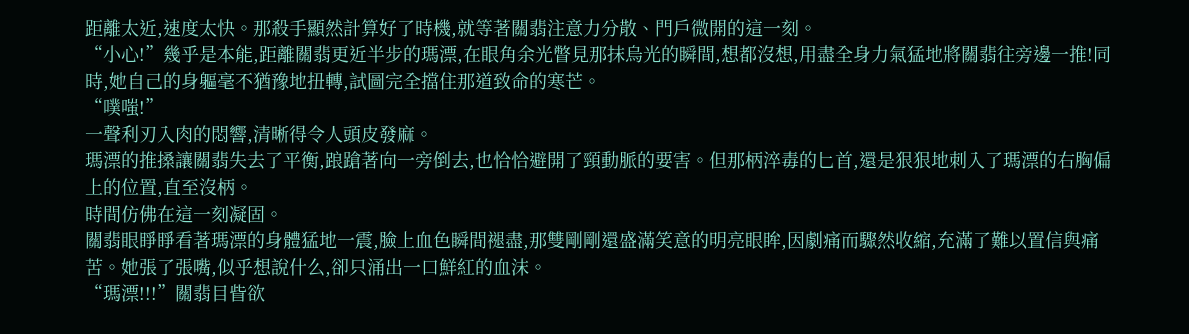距離太近,速度太快。那殺手顯然計算好了時機,就等著關翡注意力分散、門戶微開的這一刻。
“小心!”幾乎是本能,距離關翡更近半步的瑪漂,在眼角余光瞥見那抹烏光的瞬間,想都沒想,用盡全身力氣猛地將關翡往旁邊一推!同時,她自己的身軀毫不猶豫地扭轉,試圖完全擋住那道致命的寒芒。
“噗嗤!”
一聲利刃入肉的悶響,清晰得令人頭皮發麻。
瑪漂的推搡讓關翡失去了平衡,踉蹌著向一旁倒去,也恰恰避開了頸動脈的要害。但那柄淬毒的匕首,還是狠狠地刺入了瑪漂的右胸偏上的位置,直至沒柄。
時間仿佛在這一刻凝固。
關翡眼睜睜看著瑪漂的身體猛地一震,臉上血色瞬間褪盡,那雙剛剛還盛滿笑意的明亮眼眸,因劇痛而驟然收縮,充滿了難以置信與痛苦。她張了張嘴,似乎想說什么,卻只涌出一口鮮紅的血沫。
“瑪漂!!!”關翡目眥欲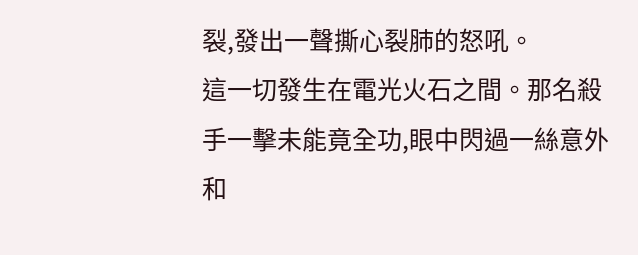裂,發出一聲撕心裂肺的怒吼。
這一切發生在電光火石之間。那名殺手一擊未能竟全功,眼中閃過一絲意外和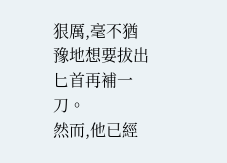狠厲,毫不猶豫地想要拔出匕首再補一刀。
然而,他已經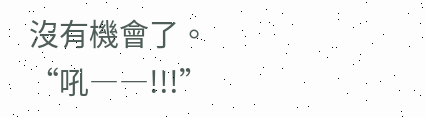沒有機會了。
“吼――!!!”